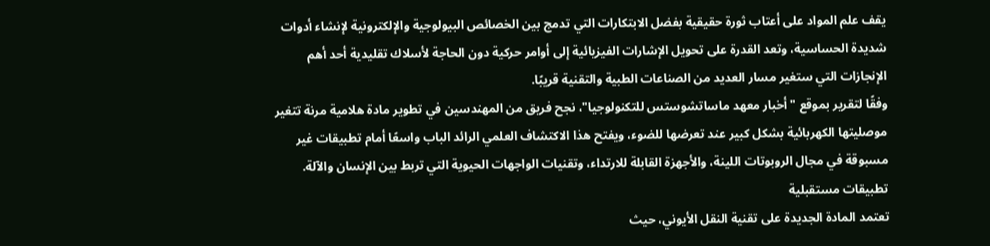يقف علم المواد على أعتاب ثورة حقيقية بفضل الابتكارات التي تدمج بين الخصائص البيولوجية والإلكترونية لإنشاء أدوات شديدة الحساسية، وتعد القدرة على تحويل الإشارات الفيزيائية إلى أوامر حركية دون الحاجة لأسلاك تقليدية أحد أهم الإنجازات التي ستغير مسار العديد من الصناعات الطبية والتقنية قريبًا.
وفقًا لتقرير بموقع "أخبار معهد ماساتشوستس للتكنولوجيا"، نجح فريق من المهندسين في تطوير مادة هلامية مرنة تتغير موصليتها الكهربائية بشكل كبير عند تعرضها للضوء، ويفتح هذا الاكتشاف العلمي الرائد الباب واسعًا أمام تطبيقات غير مسبوقة في مجال الروبوتات اللينة، والأجهزة القابلة للارتداء، وتقنيات الواجهات الحيوية التي تربط بين الإنسان والآلة.
تطبيقات مستقبلية
تعتمد المادة الجديدة على تقنية النقل الأيوني، حيث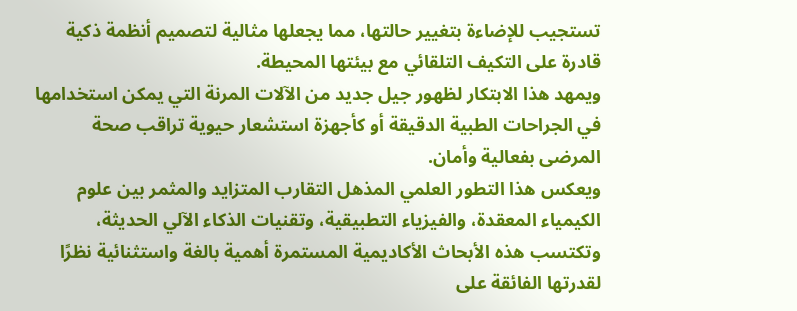تستجيب للإضاءة بتغيير حالتها، مما يجعلها مثالية لتصميم أنظمة ذكية قادرة على التكيف التلقائي مع بيئتها المحيطة.
ويمهد هذا الابتكار لظهور جيل جديد من الآلات المرنة التي يمكن استخدامها في الجراحات الطبية الدقيقة أو كأجهزة استشعار حيوية تراقب صحة المرضى بفعالية وأمان.
ويعكس هذا التطور العلمي المذهل التقارب المتزايد والمثمر بين علوم الكيمياء المعقدة، والفيزياء التطبيقية، وتقنيات الذكاء الآلي الحديثة، وتكتسب هذه الأبحاث الأكاديمية المستمرة أهمية بالغة واستثنائية نظرًا لقدرتها الفائقة على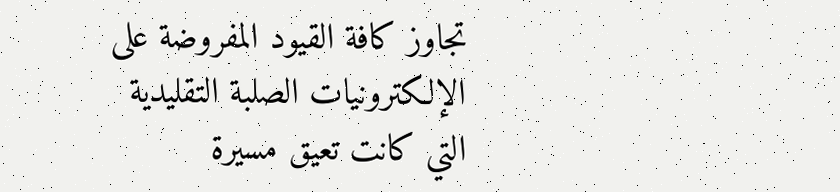تجاوز كافة القيود المفروضة على الإلكترونيات الصلبة التقليدية التي كانت تعيق مسيرة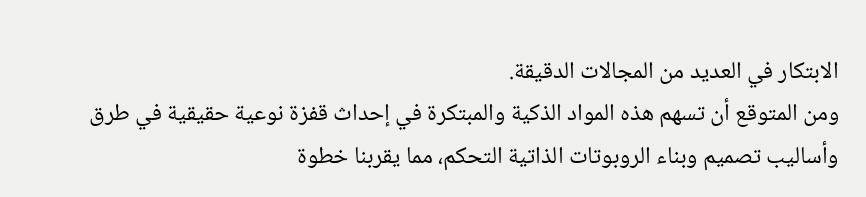الابتكار في العديد من المجالات الدقيقة.
ومن المتوقع أن تسهم هذه المواد الذكية والمبتكرة في إحداث قفزة نوعية حقيقية في طرق وأساليب تصميم وبناء الروبوتات الذاتية التحكم، مما يقربنا خطوة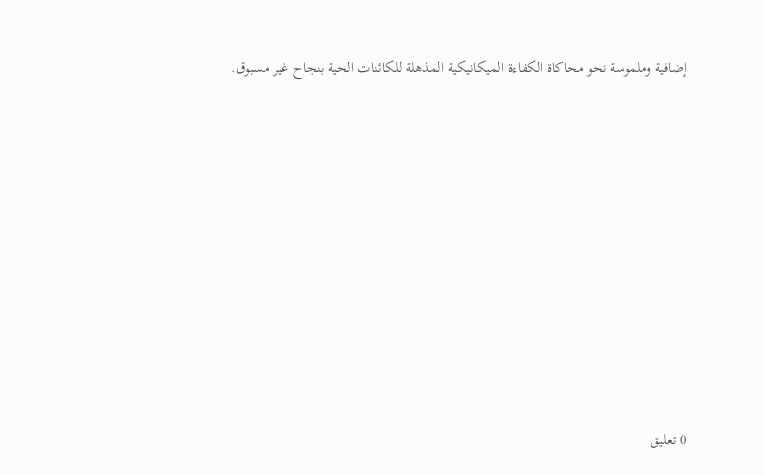إضافية وملموسة نحو محاكاة الكفاءة الميكانيكية المذهلة للكائنات الحية بنجاح غير مسبوق.














0 تعليق